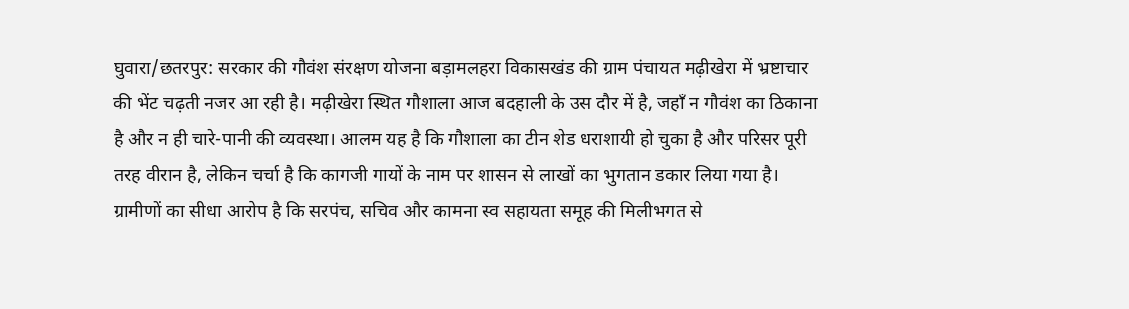घुवारा/छतरपुर: सरकार की गौवंश संरक्षण योजना बड़ामलहरा विकासखंड की ग्राम पंचायत मढ़ीखेरा में भ्रष्टाचार की भेंट चढ़ती नजर आ रही है। मढ़ीखेरा स्थित गौशाला आज बदहाली के उस दौर में है, जहाँ न गौवंश का ठिकाना है और न ही चारे-पानी की व्यवस्था। आलम यह है कि गौशाला का टीन शेड धराशायी हो चुका है और परिसर पूरी तरह वीरान है, लेकिन चर्चा है कि कागजी गायों के नाम पर शासन से लाखों का भुगतान डकार लिया गया है।
ग्रामीणों का सीधा आरोप है कि सरपंच, सचिव और कामना स्व सहायता समूह की मिलीभगत से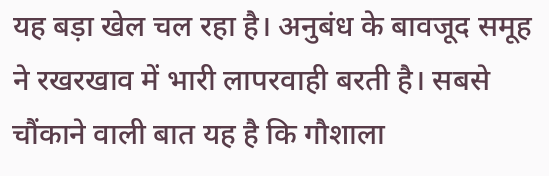यह बड़ा खेल चल रहा है। अनुबंध के बावजूद समूह ने रखरखाव में भारी लापरवाही बरती है। सबसे चौंकाने वाली बात यह है कि गौशाला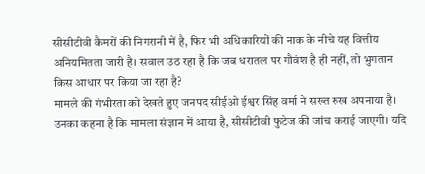सीसीटीवी कैमरों की निगरानी में है, फिर भी अधिकारियों की नाक के नीचे यह वित्तीय अनियमितता जारी है। सवाल उठ रहा है कि जब धरातल पर गौवंश है ही नहीं, तो भुगतान किस आधार पर किया जा रहा है?
मामले की गंभीरता को देखते हुए जनपद सीईओ ईश्वर सिंह वर्मा ने सख्त रुख अपनाया है। उनका कहना है कि मामला संज्ञान में आया है, सीसीटीवी फुटेज की जांच कराई जाएगी। यदि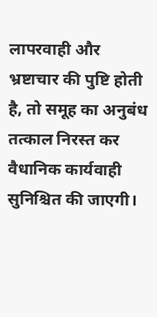लापरवाही और भ्रष्टाचार की पुष्टि होती है, तो समूह का अनुबंध तत्काल निरस्त कर वैधानिक कार्यवाही सुनिश्चित की जाएगी।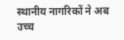स्थानीय नागरिकों ने अब उच्च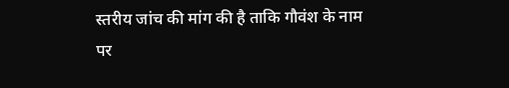स्तरीय जांच की मांग की है ताकि गौवंश के नाम पर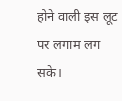होने वाली इस लूट पर लगाम लग सके।